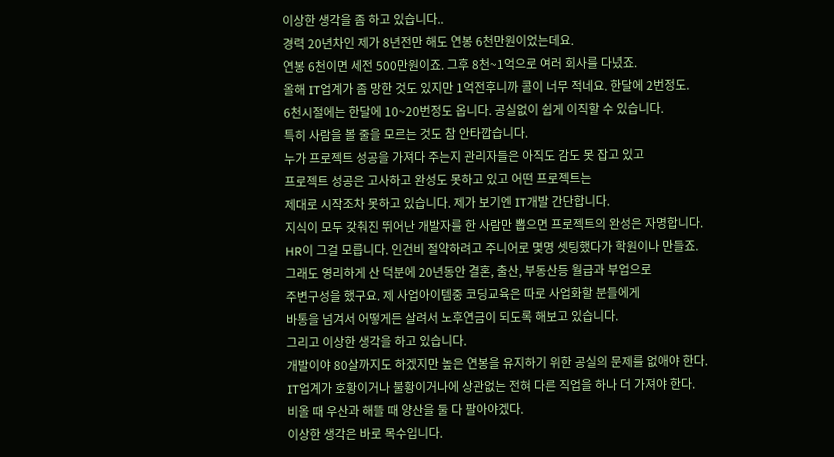이상한 생각을 좀 하고 있습니다..
경력 20년차인 제가 8년전만 해도 연봉 6천만원이었는데요.
연봉 6천이면 세전 500만원이죠. 그후 8천~1억으로 여러 회사를 다녔죠.
올해 IT업계가 좀 망한 것도 있지만 1억전후니까 콜이 너무 적네요. 한달에 2번정도.
6천시절에는 한달에 10~20번정도 옵니다. 공실없이 쉽게 이직할 수 있습니다.
특히 사람을 볼 줄을 모르는 것도 참 안타깝습니다.
누가 프로젝트 성공을 가져다 주는지 관리자들은 아직도 감도 못 잡고 있고
프로젝트 성공은 고사하고 완성도 못하고 있고 어떤 프로젝트는
제대로 시작조차 못하고 있습니다. 제가 보기엔 IT개발 간단합니다.
지식이 모두 갖춰진 뛰어난 개발자를 한 사람만 뽑으면 프로젝트의 완성은 자명합니다.
HR이 그걸 모릅니다. 인건비 절약하려고 주니어로 몇명 셋팅했다가 학원이나 만들죠.
그래도 영리하게 산 덕분에 20년동안 결혼, 출산, 부동산등 월급과 부업으로
주변구성을 했구요. 제 사업아이템중 코딩교육은 따로 사업화할 분들에게
바통을 넘겨서 어떻게든 살려서 노후연금이 되도록 해보고 있습니다.
그리고 이상한 생각을 하고 있습니다.
개발이야 80살까지도 하겠지만 높은 연봉을 유지하기 위한 공실의 문제를 없애야 한다.
IT업계가 호황이거나 불황이거나에 상관없는 전혀 다른 직업을 하나 더 가져야 한다.
비올 때 우산과 해뜰 때 양산을 둘 다 팔아야겠다.
이상한 생각은 바로 목수입니다.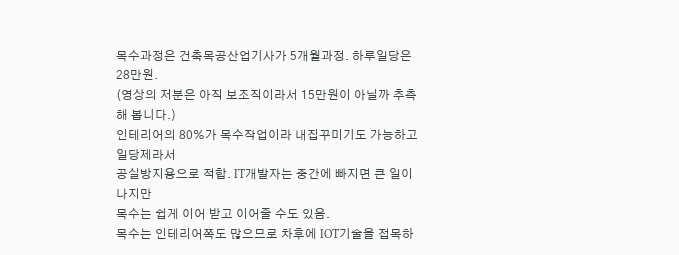목수과정은 건축목공산업기사가 5개월과정. 하루일당은 28만원.
(영상의 저분은 아직 보조직이라서 15만원이 아닐까 추측해 봅니다.)
인테리어의 80%가 목수작업이라 내집꾸미기도 가능하고 일당제라서
공실방지용으로 적합. IT개발자는 중간에 빠지면 큰 일이 나지만
목수는 쉽게 이어 받고 이어줄 수도 있음.
목수는 인테리어쪽도 많으므로 차후에 IOT기술을 접목하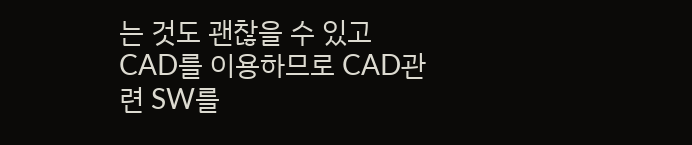는 것도 괜찮을 수 있고
CAD를 이용하므로 CAD관련 SW를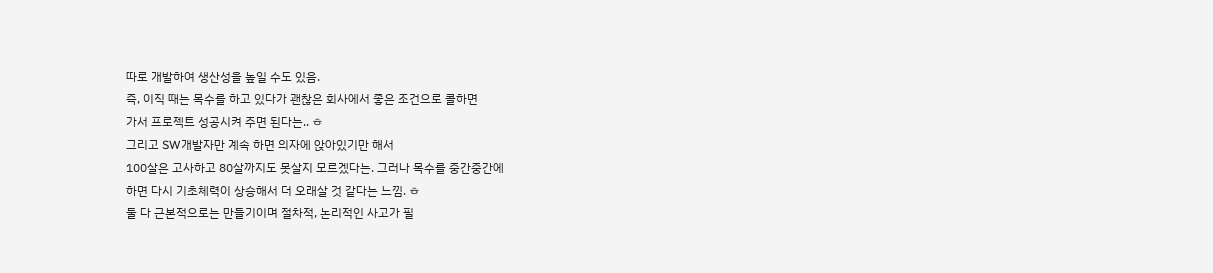따로 개발하여 생산성을 높일 수도 있음.
즉, 이직 때는 목수를 하고 있다가 괜찮은 회사에서 좋은 조건으로 콜하면
가서 프로젝트 성공시켜 주면 된다는.. ㅎ
그리고 SW개발자만 계속 하면 의자에 앉아있기만 해서
100살은 고사하고 80살까지도 못살지 모르겠다는. 그러나 목수를 중간중간에
하면 다시 기초체력이 상승해서 더 오래살 것 같다는 느낌. ㅎ
둘 다 근본적으로는 만들기이며 절차적, 논리적인 사고가 필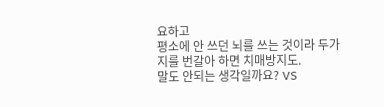요하고
평소에 안 쓰던 뇌를 쓰는 것이라 두가지를 번갈아 하면 치매방지도.
말도 안되는 생각일까요? VS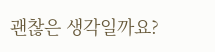괜찮은 생각일까요?